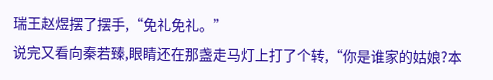瑞王赵煜摆了摆手,“免礼免礼。”
说完又看向秦若臻,眼睛还在那盏走马灯上打了个转,“你是谁家的姑娘?本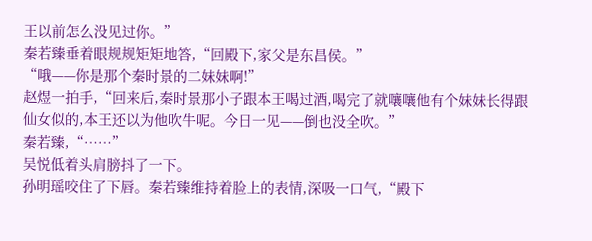王以前怎么没见过你。”
秦若臻垂着眼规规矩矩地答,“回殿下,家父是东昌侯。”
“哦——你是那个秦时景的二妹妹啊!”
赵煜一拍手,“回来后,秦时景那小子跟本王喝过酒,喝完了就嚷嚷他有个妹妹长得跟仙女似的,本王还以为他吹牛呢。今日一见——倒也没全吹。”
秦若臻,“……”
吴悦低着头肩膀抖了一下。
孙明瑶咬住了下唇。秦若臻维持着脸上的表情,深吸一口气,“殿下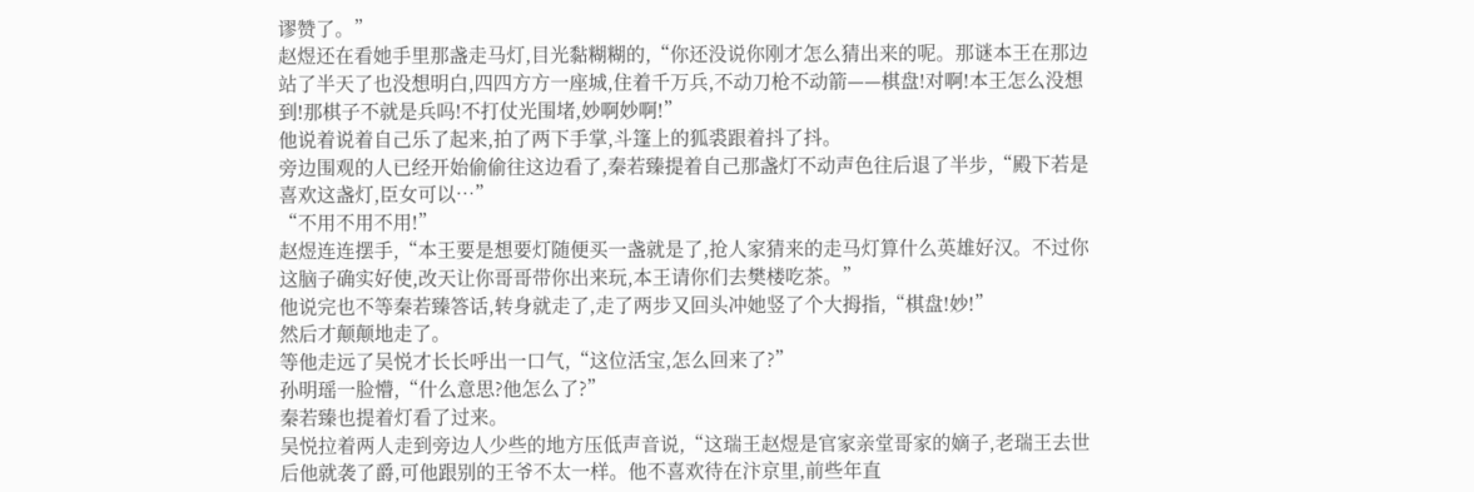谬赞了。”
赵煜还在看她手里那盏走马灯,目光黏糊糊的,“你还没说你刚才怎么猜出来的呢。那谜本王在那边站了半天了也没想明白,四四方方一座城,住着千万兵,不动刀枪不动箭——棋盘!对啊!本王怎么没想到!那棋子不就是兵吗!不打仗光围堵,妙啊妙啊!”
他说着说着自己乐了起来,拍了两下手掌,斗篷上的狐裘跟着抖了抖。
旁边围观的人已经开始偷偷往这边看了,秦若臻提着自己那盏灯不动声色往后退了半步,“殿下若是喜欢这盏灯,臣女可以…”
“不用不用不用!”
赵煜连连摆手,“本王要是想要灯随便买一盏就是了,抢人家猜来的走马灯算什么英雄好汉。不过你这脑子确实好使,改天让你哥哥带你出来玩,本王请你们去樊楼吃茶。”
他说完也不等秦若臻答话,转身就走了,走了两步又回头冲她竖了个大拇指,“棋盘!妙!”
然后才颠颠地走了。
等他走远了吴悦才长长呼出一口气,“这位活宝,怎么回来了?”
孙明瑶一脸懵,“什么意思?他怎么了?”
秦若臻也提着灯看了过来。
吴悦拉着两人走到旁边人少些的地方压低声音说,“这瑞王赵煜是官家亲堂哥家的嫡子,老瑞王去世后他就袭了爵,可他跟别的王爷不太一样。他不喜欢待在汴京里,前些年直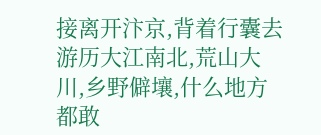接离开汴京,背着行囊去游历大江南北,荒山大川,乡野僻壤,什么地方都敢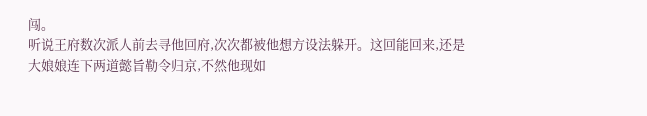闯。
听说王府数次派人前去寻他回府,次次都被他想方设法躲开。这回能回来,还是大娘娘连下两道懿旨勒令归京,不然他现如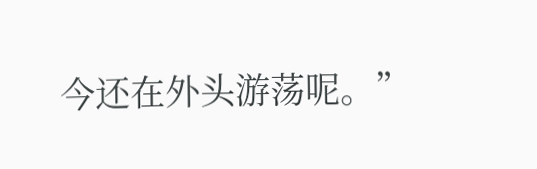今还在外头游荡呢。”